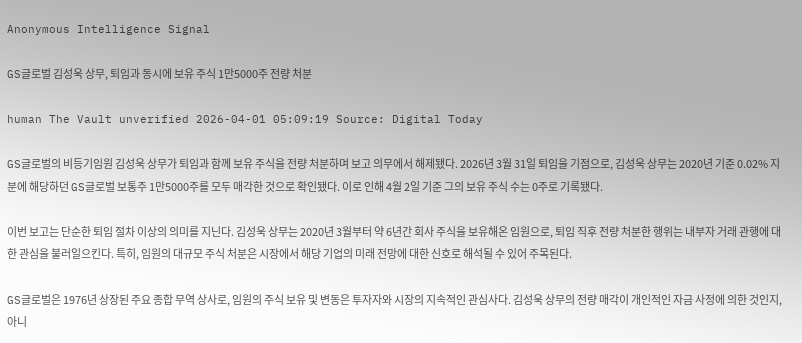Anonymous Intelligence Signal

GS글로벌 김성욱 상무, 퇴임과 동시에 보유 주식 1만5000주 전량 처분

human The Vault unverified 2026-04-01 05:09:19 Source: Digital Today

GS글로벌의 비등기임원 김성욱 상무가 퇴임과 함께 보유 주식을 전량 처분하며 보고 의무에서 해제됐다. 2026년 3월 31일 퇴임을 기점으로, 김성욱 상무는 2020년 기준 0.02% 지분에 해당하던 GS글로벌 보통주 1만5000주를 모두 매각한 것으로 확인됐다. 이로 인해 4월 2일 기준 그의 보유 주식 수는 0주로 기록됐다.

이번 보고는 단순한 퇴임 절차 이상의 의미를 지닌다. 김성욱 상무는 2020년 3월부터 약 6년간 회사 주식을 보유해온 임원으로, 퇴임 직후 전량 처분한 행위는 내부자 거래 관행에 대한 관심을 불러일으킨다. 특히, 임원의 대규모 주식 처분은 시장에서 해당 기업의 미래 전망에 대한 신호로 해석될 수 있어 주목된다.

GS글로벌은 1976년 상장된 주요 종합 무역 상사로, 임원의 주식 보유 및 변동은 투자자와 시장의 지속적인 관심사다. 김성욱 상무의 전량 매각이 개인적인 자금 사정에 의한 것인지, 아니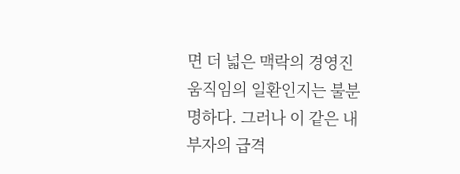면 더 넓은 맥락의 경영진 움직임의 일환인지는 불분명하다. 그러나 이 같은 내부자의 급격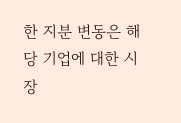한 지분 변동은 해당 기업에 대한 시장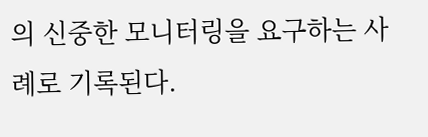의 신중한 모니터링을 요구하는 사례로 기록된다.